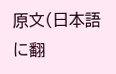原文(日本語に翻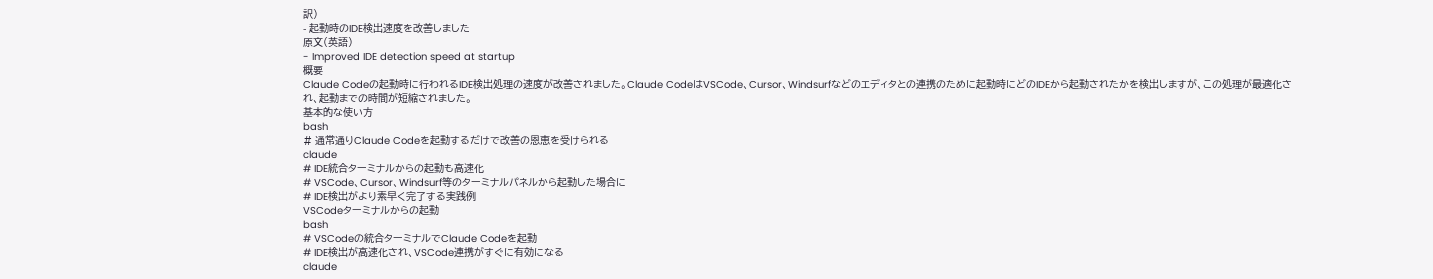訳)
- 起動時のIDE検出速度を改善しました
原文(英語)
- Improved IDE detection speed at startup
概要
Claude Codeの起動時に行われるIDE検出処理の速度が改善されました。Claude CodeはVSCode、Cursor、Windsurfなどのエディタとの連携のために起動時にどのIDEから起動されたかを検出しますが、この処理が最適化され、起動までの時間が短縮されました。
基本的な使い方
bash
# 通常通りClaude Codeを起動するだけで改善の恩恵を受けられる
claude
# IDE統合ターミナルからの起動も高速化
# VSCode、Cursor、Windsurf等のターミナルパネルから起動した場合に
# IDE検出がより素早く完了する実践例
VSCodeターミナルからの起動
bash
# VSCodeの統合ターミナルでClaude Codeを起動
# IDE検出が高速化され、VSCode連携がすぐに有効になる
claude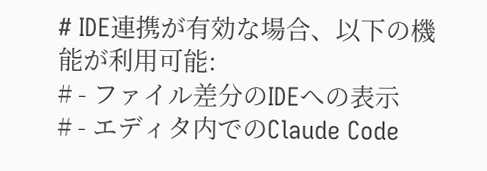# IDE連携が有効な場合、以下の機能が利用可能:
# - ファイル差分のIDEへの表示
# - エディタ内でのClaude Code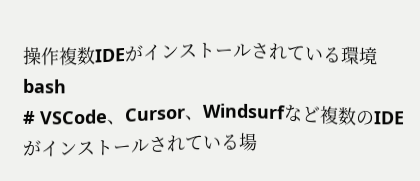操作複数IDEがインストールされている環境
bash
# VSCode、Cursor、Windsurfなど複数のIDEがインストールされている場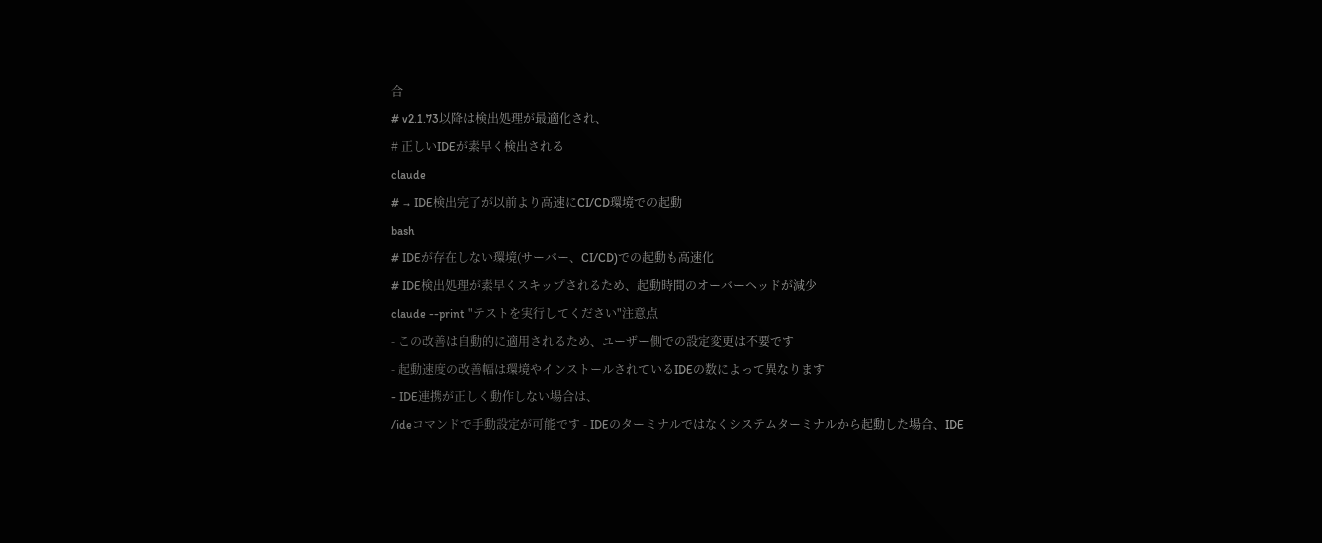合
# v2.1.73以降は検出処理が最適化され、
# 正しいIDEが素早く検出される
claude
# → IDE検出完了が以前より高速にCI/CD環境での起動
bash
# IDEが存在しない環境(サーバー、CI/CD)での起動も高速化
# IDE検出処理が素早くスキップされるため、起動時間のオーバーヘッドが減少
claude --print "テストを実行してください"注意点
- この改善は自動的に適用されるため、ユーザー側での設定変更は不要です
- 起動速度の改善幅は環境やインストールされているIDEの数によって異なります
- IDE連携が正しく動作しない場合は、
/ideコマンドで手動設定が可能です - IDEのターミナルではなくシステムターミナルから起動した場合、IDE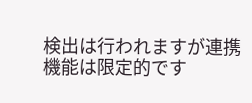検出は行われますが連携機能は限定的です